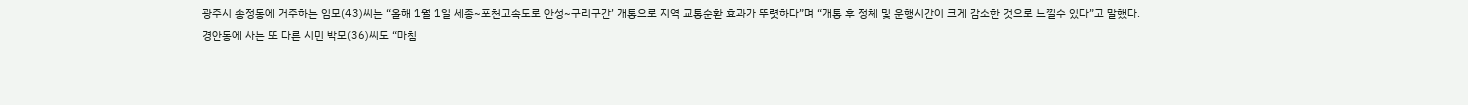광주시 송정동에 거주하는 임모(43)씨는 “올해 1월 1일 세종~포천고속도로 안성~구리구간’ 개통으로 지역 교통순환 효과가 뚜렷하다”며 “개통 후 정체 및 운행시간이 크게 감소한 것으로 느낄수 있다”고 말했다.
경안동에 사는 또 다른 시민 박모(36)씨도 “마침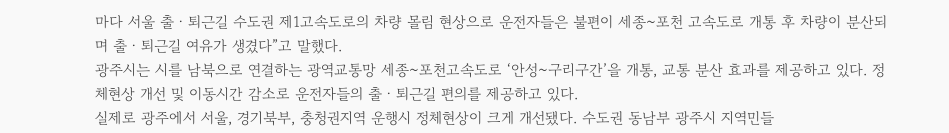마다 서울 출ㆍ퇴근길 수도권 제1고속도로의 차량 몰림 현상으로 운전자들은 불편이 세종~포천 고속도로 개통 후 차량이 분산되며 출ㆍ퇴근길 여유가 생겼다”고 말했다.
광주시는 시를 남북으로 연결하는 광역교통망 세종~포천고속도로 ‘안성~구리구간’을 개통, 교통 분산 효과를 제공하고 있다. 정체현상 개선 및 이동시간 감소로 운전자들의 출ㆍ퇴근길 편의를 제공하고 있다.
실제로 광주에서 서울, 경기북부, 충청권지역 운행시 정체현상이 크게 개선됐다. 수도권 동남부 광주시 지역민들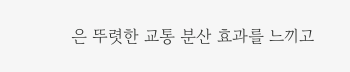은 뚜렷한 교통 분산 효과를 느끼고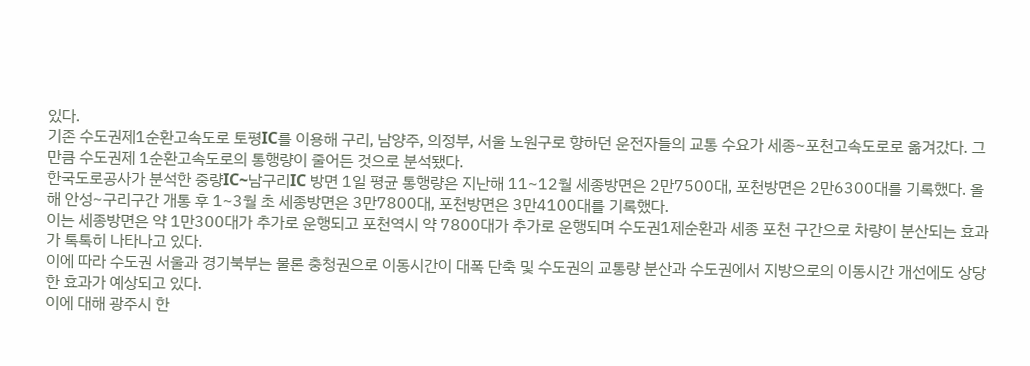있다.
기존 수도권제1순환고속도로 토평IC를 이용해 구리, 남양주, 의정부, 서울 노원구로 향하던 운전자들의 교통 수요가 세종~포천고속도로로 옮겨갔다. 그만큼 수도권제 1순환고속도로의 통행량이 줄어든 것으로 분석됐다.
한국도로공사가 분석한 중량IC~남구리IC 방면 1일 평균 통행량은 지난해 11~12월 세종방면은 2만7500대, 포천방면은 2만6300대를 기록했다. 올해 안성~구리구간 개통 후 1~3월 초 세종방면은 3만7800대, 포천방면은 3만4100대를 기록했다.
이는 세종방면은 약 1만300대가 추가로 운행되고 포천역시 약 7800대가 추가로 운행되며 수도권1제순환과 세종 포천 구간으로 차량이 분산되는 효과가 톡톡히 나타나고 있다.
이에 따라 수도권 서울과 경기북부는 물론 충청권으로 이동시간이 대폭 단축 및 수도권의 교통량 분산과 수도권에서 지방으로의 이동시간 개선에도 상당한 효과가 예상되고 있다.
이에 대해 광주시 한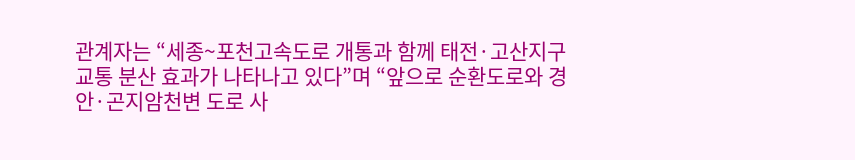관계자는 “세종~포천고속도로 개통과 함께 태전·고산지구 교통 분산 효과가 나타나고 있다”며 “앞으로 순환도로와 경안·곤지암천변 도로 사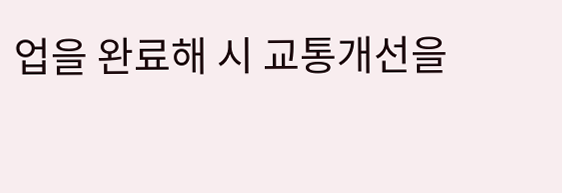업을 완료해 시 교통개선을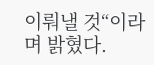이뤄낼 것“이라며 밝혔다.